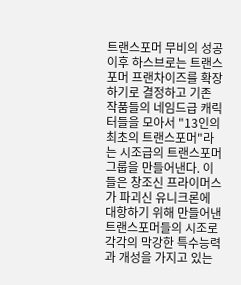트랜스포머 무비의 성공 이후 하스브로는 트랜스포머 프랜차이즈를 확장하기로 결정하고 기존 작품들의 네임드급 캐릭터들을 모아서 "13인의 최초의 트랜스포머"라는 시조급의 트랜스포머 그룹을 만들어낸다. 이들은 창조신 프라이머스가 파괴신 유니크론에 대항하기 위해 만들어낸 트랜스포머들의 시조로 각각의 막강한 특수능력과 개성을 가지고 있는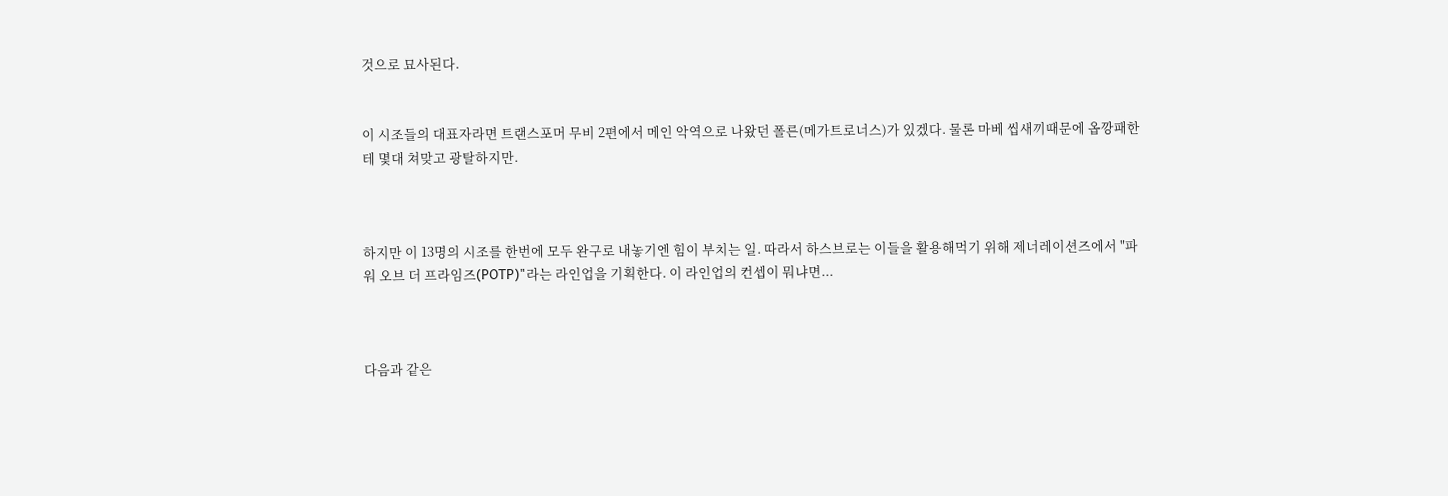것으로 묘사된다.


이 시조들의 대표자라면 트랜스포머 무비 2편에서 메인 악역으로 나왔던 폴른(메가트로너스)가 있겠다. 물론 마베 씹새끼때문에 옵깡패한테 몇대 쳐맞고 광탈하지만.



하지만 이 13명의 시조를 한번에 모두 완구로 내놓기엔 힘이 부치는 일. 따라서 하스브로는 이들을 활용해먹기 위해 제너레이션즈에서 "파워 오브 더 프라임즈(POTP)"라는 라인업을 기획한다. 이 라인업의 컨셉이 뭐냐면...



다음과 같은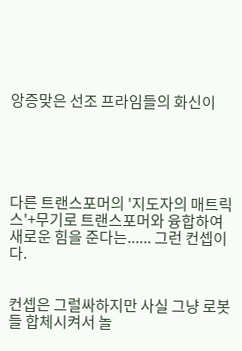앙증맞은 선조 프라임들의 화신이





다른 트랜스포머의 '지도자의 매트릭스'+무기로 트랜스포머와 융합하여 새로운 힘을 준다는...... 그런 컨셉이다.


컨셉은 그럴싸하지만 사실 그냥 로봇들 합체시켜서 놀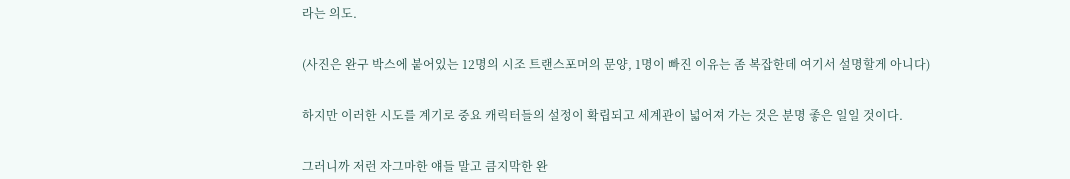라는 의도.


(사진은 완구 박스에 붙어있는 12명의 시조 트랜스포머의 문양, 1명이 빠진 이유는 좀 복잡한데 여기서 설명할게 아니다)


하지만 이러한 시도를 계기로 중요 캐릭터들의 설정이 확립되고 세계관이 넓어져 가는 것은 분명 좋은 일일 것이다.


그러니까 저런 자그마한 얘들 말고 큼지막한 완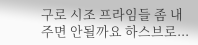구로 시조 프라임들 좀 내주면 안될까요 하스브로...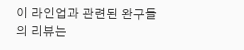이 라인업과 관련된 완구들의 리뷰는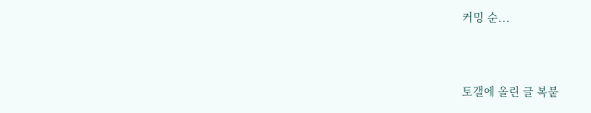커밍 순...


토갤에 올린 글 복붙